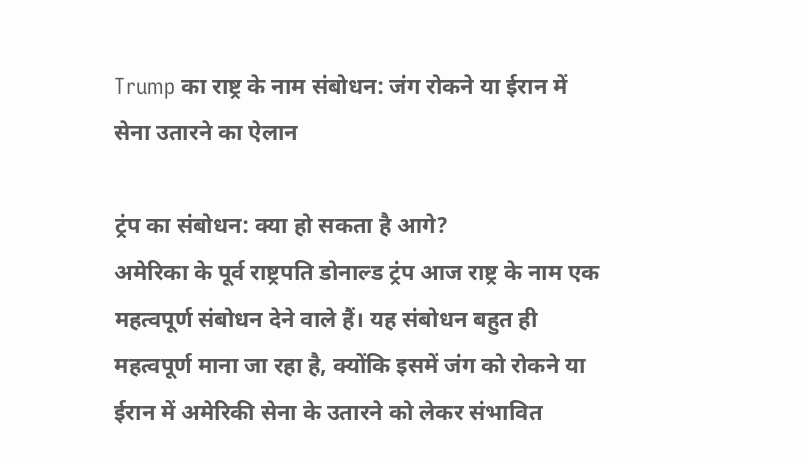Trump का राष्ट्र के नाम संबोधन: जंग रोकने या ईरान में सेना उतारने का ऐलान

ट्रंप का संबोधन: क्या हो सकता है आगे?
अमेरिका के पूर्व राष्ट्रपति डोनाल्ड ट्रंप आज राष्ट्र के नाम एक महत्वपूर्ण संबोधन देने वाले हैं। यह संबोधन बहुत ही महत्वपूर्ण माना जा रहा है, क्योंकि इसमें जंग को रोकने या ईरान में अमेरिकी सेना के उतारने को लेकर संभावित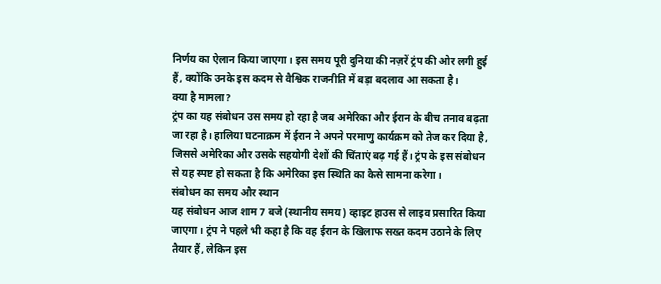निर्णय का ऐलान किया जाएगा। इस समय पूरी दुनिया की नज़रें ट्रंप की ओर लगी हुई हैं, क्योंकि उनके इस कदम से वैश्विक राजनीति में बड़ा बदलाव आ सकता है।
क्या है मामला?
ट्रंप का यह संबोधन उस समय हो रहा है जब अमेरिका और ईरान के बीच तनाव बढ़ता जा रहा है। हालिया घटनाक्रम में ईरान ने अपने परमाणु कार्यक्रम को तेज कर दिया है, जिससे अमेरिका और उसके सहयोगी देशों की चिंताएं बढ़ गई हैं। ट्रंप के इस संबोधन से यह स्पष्ट हो सकता है कि अमेरिका इस स्थिति का कैसे सामना करेगा।
संबोधन का समय और स्थान
यह संबोधन आज शाम 7 बजे (स्थानीय समय) व्हाइट हाउस से लाइव प्रसारित किया जाएगा। ट्रंप ने पहले भी कहा है कि वह ईरान के खिलाफ सख्त कदम उठाने के लिए तैयार हैं, लेकिन इस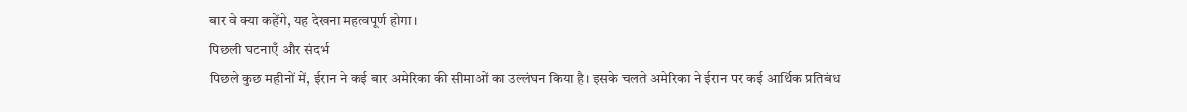बार वे क्या कहेंगे, यह देखना महत्वपूर्ण होगा।
पिछली घटनाएँ और संदर्भ
पिछले कुछ महीनों में, ईरान ने कई बार अमेरिका की सीमाओं का उल्लंघन किया है। इसके चलते अमेरिका ने ईरान पर कई आर्थिक प्रतिबंध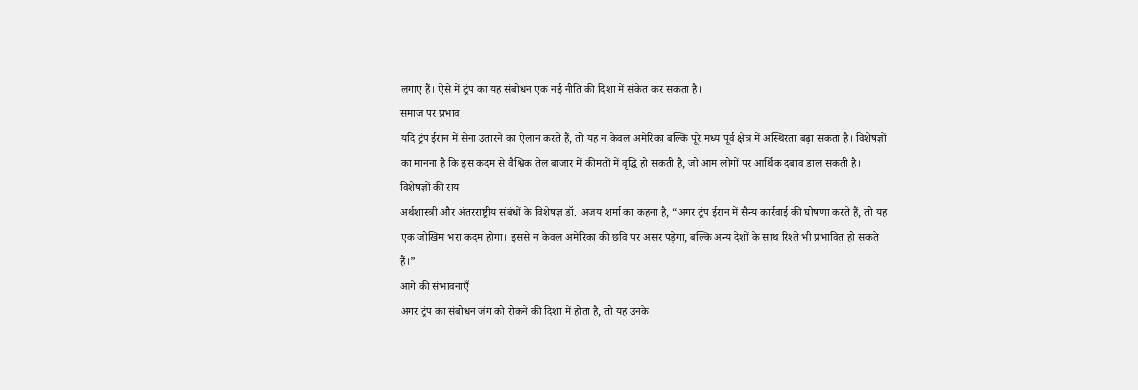लगाए हैं। ऐसे में ट्रंप का यह संबोधन एक नई नीति की दिशा में संकेत कर सकता है।
समाज पर प्रभाव
यदि ट्रंप ईरान में सेना उतारने का ऐलान करते हैं, तो यह न केवल अमेरिका बल्कि पूरे मध्य पूर्व क्षेत्र में अस्थिरता बढ़ा सकता है। विशेषज्ञों का मानना है कि इस कदम से वैश्विक तेल बाजार में कीमतों में वृद्धि हो सकती है, जो आम लोगों पर आर्थिक दबाव डाल सकती है।
विशेषज्ञों की राय
अर्थशास्त्री और अंतरराष्ट्रीय संबंधों के विशेषज्ञ डॉ. अजय शर्मा का कहना है, “अगर ट्रंप ईरान में सैन्य कार्रवाई की घोषणा करते हैं, तो यह एक जोखिम भरा कदम होगा। इससे न केवल अमेरिका की छवि पर असर पड़ेगा, बल्कि अन्य देशों के साथ रिश्ते भी प्रभावित हो सकते हैं।”
आगे की संभावनाएँ
अगर ट्रंप का संबोधन जंग को रोकने की दिशा में होता है, तो यह उनके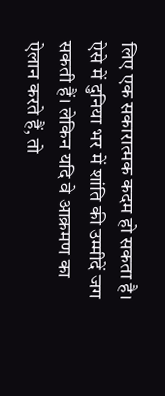लिए एक सकारात्मक कदम हो सकता है। ऐसे में दुनिया भर में शांति की उम्मीदें जग सकती हैं। लेकिन यदि वे आक्रमण का ऐलान करते हैं, तो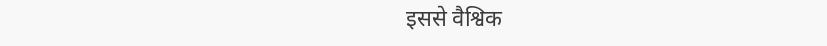इससे वैश्विक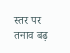स्तर पर तनाव बढ़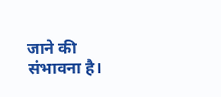जाने की संभावना है।